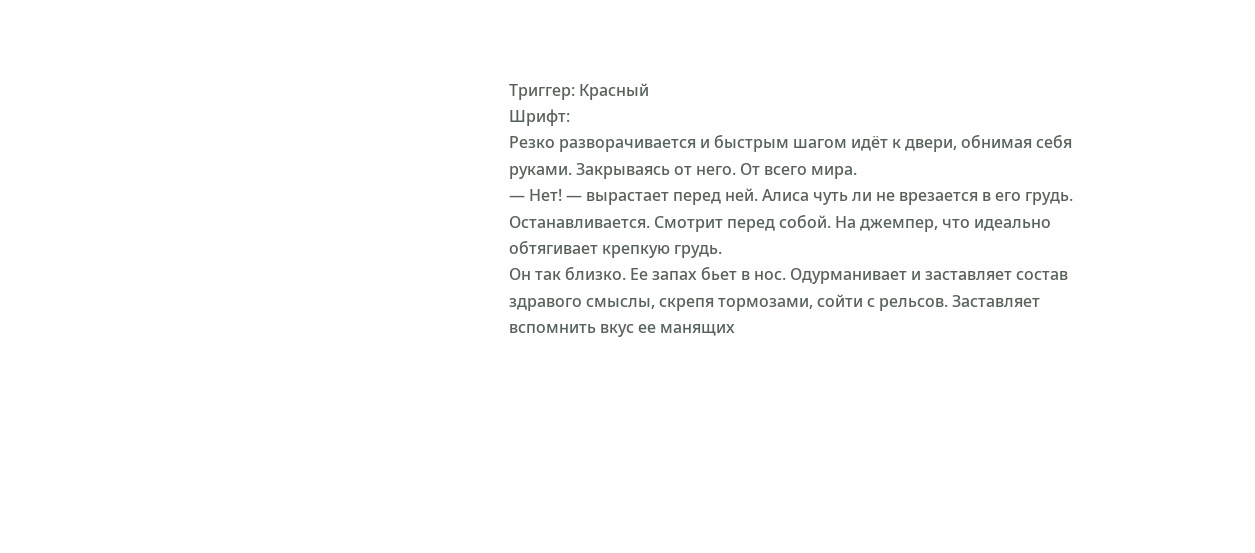Триггер: Красный
Шрифт:
Резко разворачивается и быстрым шагом идёт к двери, обнимая себя руками. Закрываясь от него. От всего мира.
— Нет! — вырастает перед ней. Алиса чуть ли не врезается в его грудь. Останавливается. Смотрит перед собой. На джемпер, что идеально обтягивает крепкую грудь.
Он так близко. Ее запах бьет в нос. Одурманивает и заставляет состав здравого смыслы, скрепя тормозами, сойти с рельсов. Заставляет вспомнить вкус ее манящих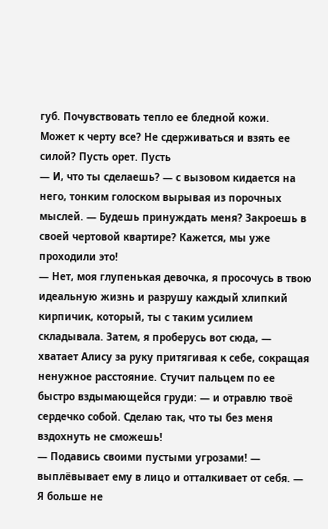губ. Почувствовать тепло ее бледной кожи.
Может к черту все? Не сдерживаться и взять ее силой? Пусть орет. Пусть
— И, что ты сделаешь? — с вызовом кидается на него, тонким голоском вырывая из порочных мыслей. — Будешь принуждать меня? Закроешь в своей чертовой квартире? Кажется, мы уже проходили это!
— Нет, моя глупенькая девочка, я просочусь в твою идеальную жизнь и разрушу каждый хлипкий кирпичик, который, ты с таким усилием складывала. Затем, я проберусь вот сюда, — хватает Алису за руку притягивая к себе, сокращая ненужное расстояние. Стучит пальцем по ее быстро вздымающейся груди: — и отравлю твоё сердечко собой. Сделаю так, что ты без меня вздохнуть не сможешь!
— Подавись своими пустыми угрозами! — выплёвывает ему в лицо и отталкивает от себя. — Я больше не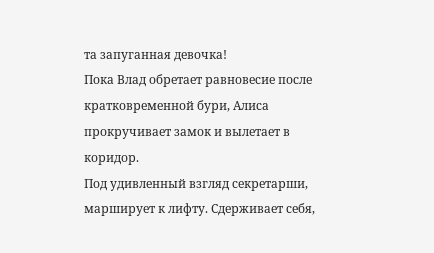та запуганная девочка!
Пока Влад обретает равновесие после кратковременной бури, Алиса прокручивает замок и вылетает в коридор.
Под удивленный взгляд секретарши, марширует к лифту. Сдерживает себя,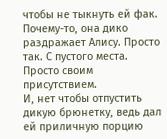чтобы не тыкнуть ей фак. Почему-то, она дико раздражает Алису. Просто так. С пустого места. Просто своим присутствием.
И, нет чтобы отпустить дикую брюнетку, ведь дал ей приличную порцию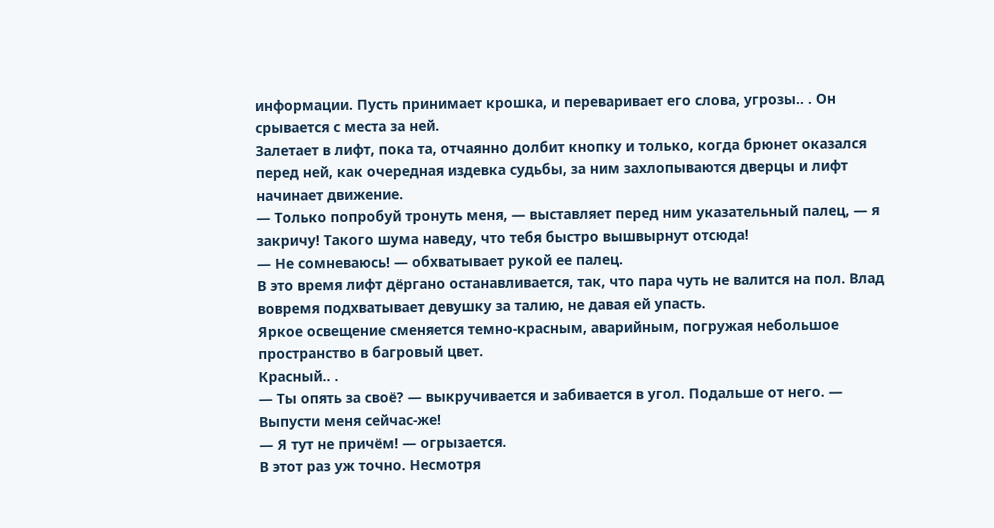информации. Пусть принимает крошка, и переваривает его слова, угрозы.. . Он срывается с места за ней.
Залетает в лифт, пока та, отчаянно долбит кнопку и только, когда брюнет оказался перед ней, как очередная издевка судьбы, за ним захлопываются дверцы и лифт начинает движение.
— Только попробуй тронуть меня, — выставляет перед ним указательный палец, — я закричу! Такого шума наведу, что тебя быстро вышвырнут отсюда!
— Не сомневаюсь! — обхватывает рукой ее палец.
В это время лифт дёргано останавливается, так, что пара чуть не валится на пол. Влад вовремя подхватывает девушку за талию, не давая ей упасть.
Яркое освещение сменяется темно-красным, аварийным, погружая небольшое пространство в багровый цвет.
Красный.. .
— Ты опять за своё? — выкручивается и забивается в угол. Подальше от него. — Выпусти меня сейчас-же!
— Я тут не причём! — огрызается.
В этот раз уж точно. Несмотря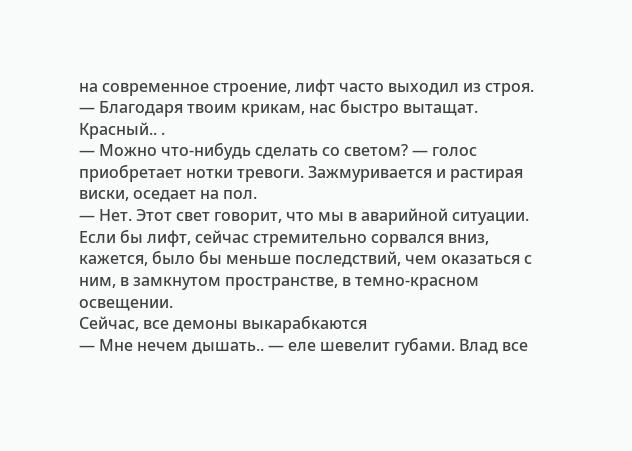на современное строение, лифт часто выходил из строя.
— Благодаря твоим крикам, нас быстро вытащат.
Красный.. .
— Можно что-нибудь сделать со светом? — голос приобретает нотки тревоги. Зажмуривается и растирая виски, оседает на пол.
— Нет. Этот свет говорит, что мы в аварийной ситуации.
Если бы лифт, сейчас стремительно сорвался вниз, кажется, было бы меньше последствий, чем оказаться с ним, в замкнутом пространстве, в темно-красном освещении.
Сейчас, все демоны выкарабкаются
— Мне нечем дышать.. — еле шевелит губами. Влад все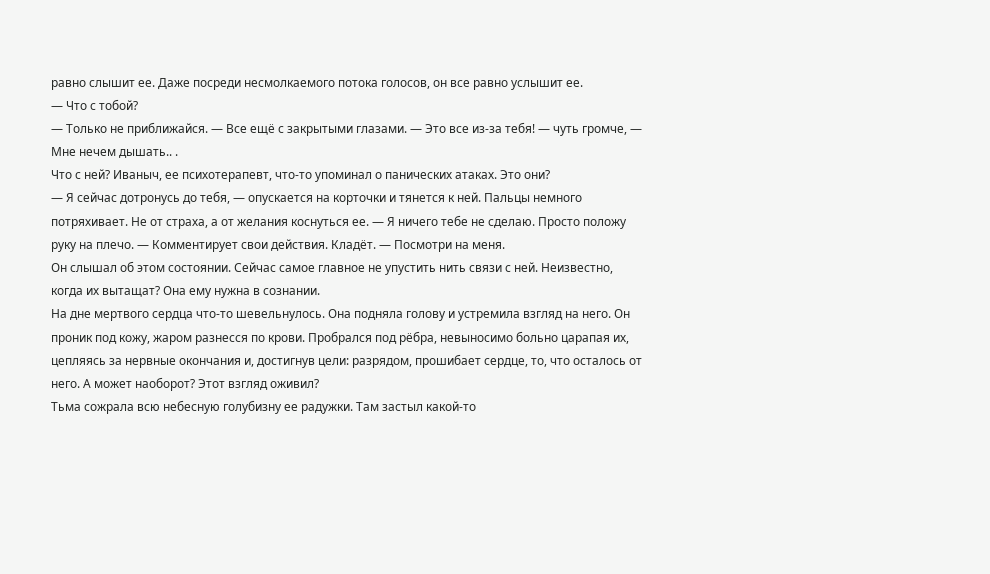равно слышит ее. Даже посреди несмолкаемого потока голосов, он все равно услышит ее.
— Что с тобой?
— Только не приближайся. — Все ещё с закрытыми глазами. — Это все из-за тебя! — чуть громче, — Мне нечем дышать.. .
Что с ней? Иваныч, ее психотерапевт, что-то упоминал о панических атаках. Это они?
— Я сейчас дотронусь до тебя, — опускается на корточки и тянется к ней. Пальцы немного потряхивает. Не от страха, а от желания коснуться ее. — Я ничего тебе не сделаю. Просто положу руку на плечо. — Комментирует свои действия. Кладёт. — Посмотри на меня.
Он слышал об этом состоянии. Сейчас самое главное не упустить нить связи с ней. Неизвестно, когда их вытащат? Она ему нужна в сознании.
На дне мертвого сердца что-то шевельнулось. Она подняла голову и устремила взгляд на него. Он проник под кожу, жаром разнесся по крови. Пробрался под рёбра, невыносимо больно царапая их, цепляясь за нервные окончания и, достигнув цели: разрядом, прошибает сердце, то, что осталось от него. А может наоборот? Этот взгляд оживил?
Тьма сожрала всю небесную голубизну ее радужки. Там застыл какой-то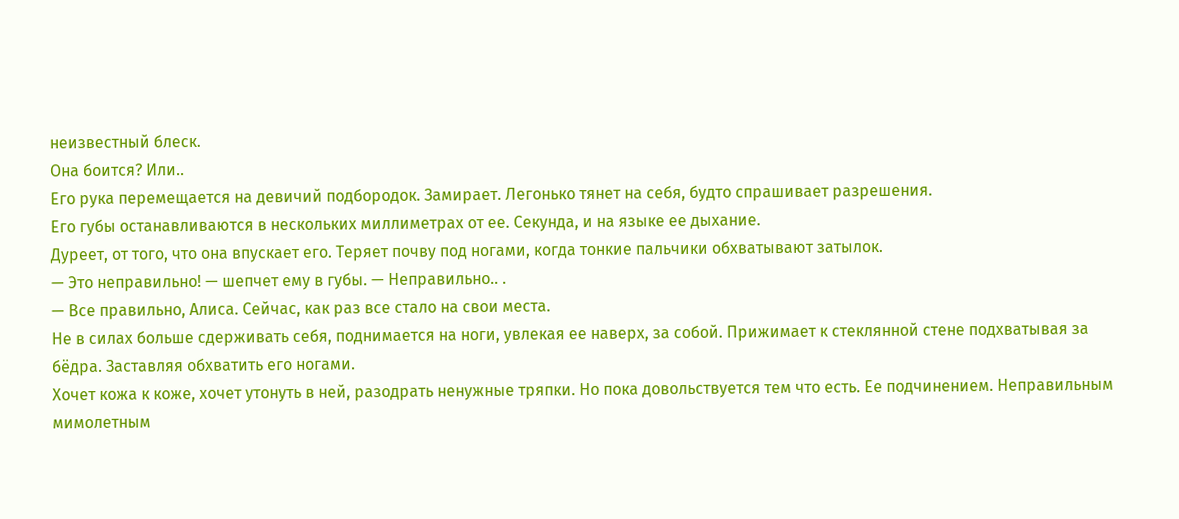неизвестный блеск.
Она боится? Или..
Его рука перемещается на девичий подбородок. Замирает. Легонько тянет на себя, будто спрашивает разрешения.
Его губы останавливаются в нескольких миллиметрах от ее. Секунда, и на языке ее дыхание.
Дуреет, от того, что она впускает его. Теряет почву под ногами, когда тонкие пальчики обхватывают затылок.
— Это неправильно! — шепчет ему в губы. — Неправильно.. .
— Все правильно, Алиса. Сейчас, как раз все стало на свои места.
Не в силах больше сдерживать себя, поднимается на ноги, увлекая ее наверх, за собой. Прижимает к стеклянной стене подхватывая за бёдра. Заставляя обхватить его ногами.
Хочет кожа к коже, хочет утонуть в ней, разодрать ненужные тряпки. Но пока довольствуется тем что есть. Ее подчинением. Неправильным мимолетным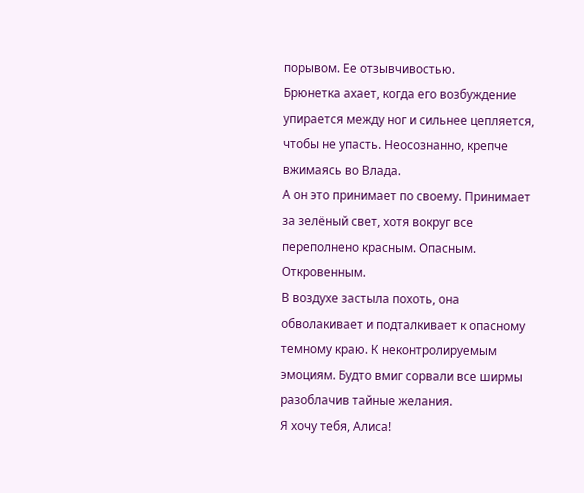порывом. Ее отзывчивостью.
Брюнетка ахает, когда его возбуждение упирается между ног и сильнее цепляется, чтобы не упасть. Неосознанно, крепче вжимаясь во Влада.
А он это принимает по своему. Принимает за зелёный свет, хотя вокруг все переполнено красным. Опасным. Откровенным.
В воздухе застыла похоть, она обволакивает и подталкивает к опасному темному краю. К неконтролируемым эмоциям. Будто вмиг сорвали все ширмы разоблачив тайные желания.
Я хочу тебя, Алиса!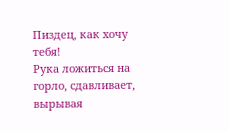Пиздец, как хочу тебя!
Рука ложиться на горло, сдавливает, вырывая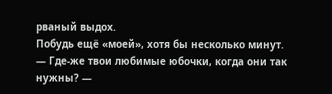рваный выдох.
Побудь ещё «моей», хотя бы несколько минут.
— Где-же твои любимые юбочки, когда они так нужны? —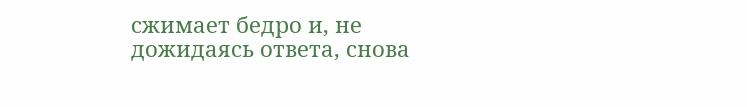сжимает бедро и, не дожидаясь ответа, снова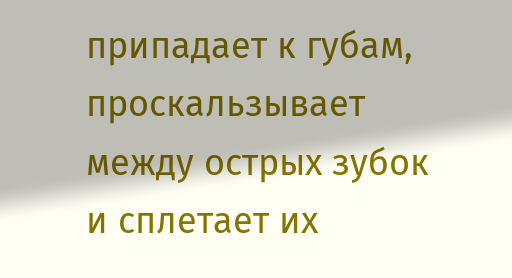припадает к губам, проскальзывает между острых зубок и сплетает их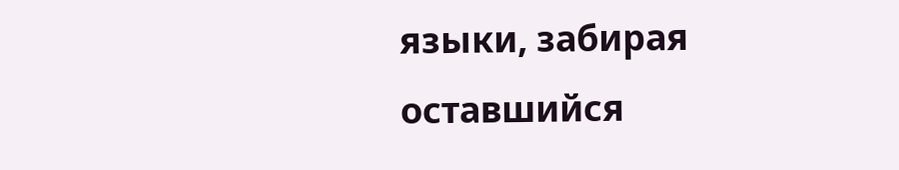языки, забирая оставшийся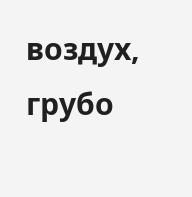воздух, грубо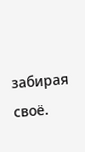забирая своё.